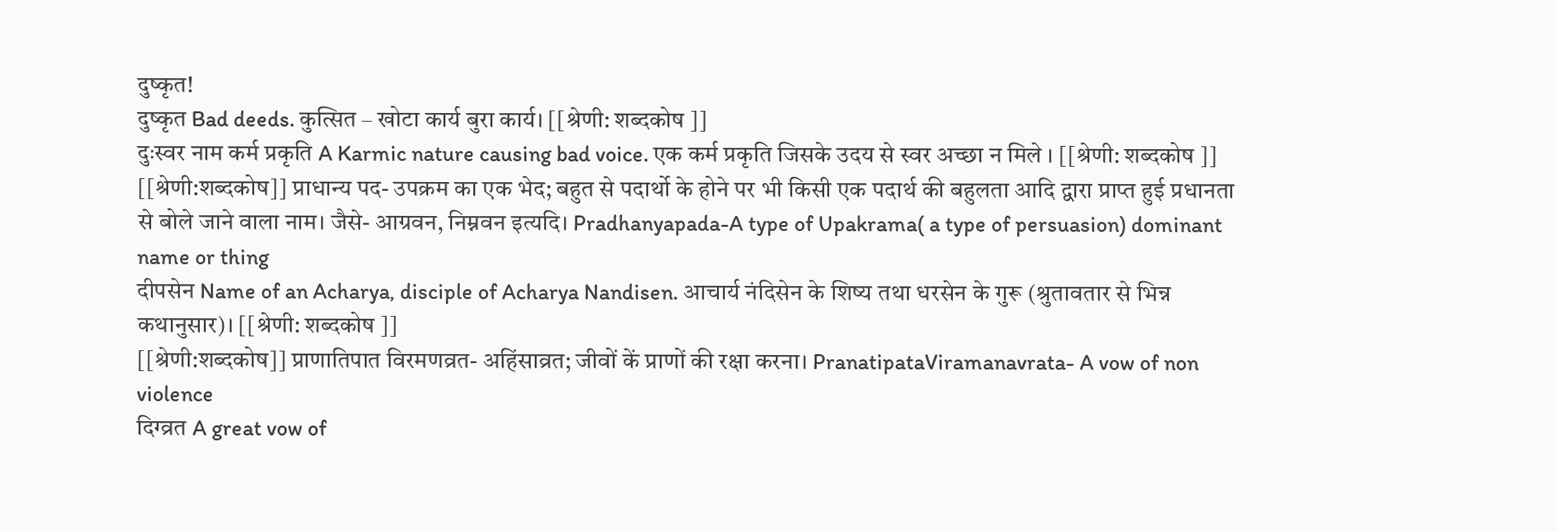दुष्कृत!
दुष्कृत Bad deeds. कुत्सित – खोटा कार्य बुरा कार्य। [[श्रेणी: शब्दकोष ]]
दुःस्वर नाम कर्म प्रकृति A Karmic nature causing bad voice. एक कर्म प्रकृति जिसके उदय से स्वर अच्छा न मिले । [[श्रेणी: शब्दकोष ]]
[[श्रेणी:शब्दकोष]] प्राधान्य पद- उपक्रम का एक भेद; बहुत से पदार्थो के होने पर भी किसी एक पदार्थ की बहुलता आदि द्वारा प्राप्त हुई प्रधानता से बोले जाने वाला नाम। जैसे- आग्रवन, निम्नवन इत्यदि। Pradhanyapada-A type of Upakrama( a type of persuasion) dominant name or thing
दीपसेन Name of an Acharya, disciple of Acharya Nandisen. आचार्य नंदिसेन के शिष्य तथा धरसेन के गुरू (श्रुतावतार से भिन्न कथानुसार)। [[श्रेणी: शब्दकोष ]]
[[श्रेणी:शब्दकोष]] प्राणातिपात विरमणव्रत- अहिंसाव्रत; जीवों कें प्राणों की रक्षा करना। PranatipataViramanavrata- A vow of non violence
दिग्व्रत A great vow of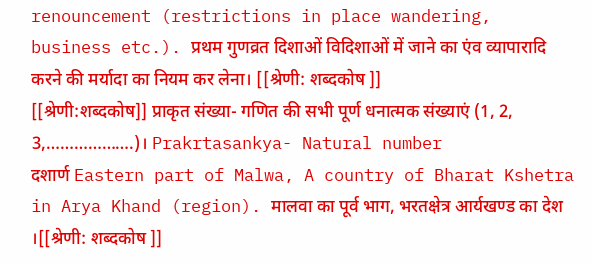renouncement (restrictions in place wandering, business etc.). प्रथम गुणव्रत दिशाओं विदिशाओं में जाने का एंव व्यापारादि करने की मर्यादा का नियम कर लेना। [[श्रेणी: शब्दकोष ]]
[[श्रेणी:शब्दकोष]] प्राकृत संख्या- गणित की सभी पूर्ण धनात्मक संख्याएं (1, 2, 3,……………….)। Prakrtasankya- Natural number
दशार्ण Eastern part of Malwa, A country of Bharat Kshetra in Arya Khand (region). मालवा का पूर्व भाग, भरतक्षेत्र आर्यखण्ड का देश ।[[श्रेणी: शब्दकोष ]]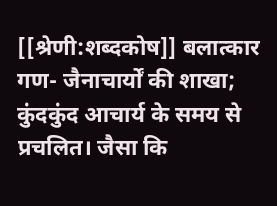[[श्रेणी:शब्दकोष]] बलात्कार गण- जैनाचार्यों की शाखा; कुंदकुंद आचार्य के समय से प्रचलित। जैसा कि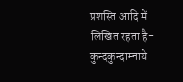प्रशस्ति आदि में लिखित रहता है- कुन्दकुन्दाम्नाये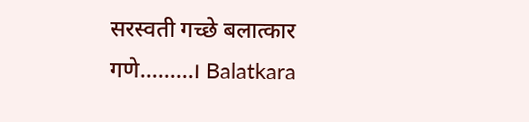सरस्वती गच्छे बलात्कार गणे………। Balatkara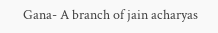Gana- A branch of jain acharyas